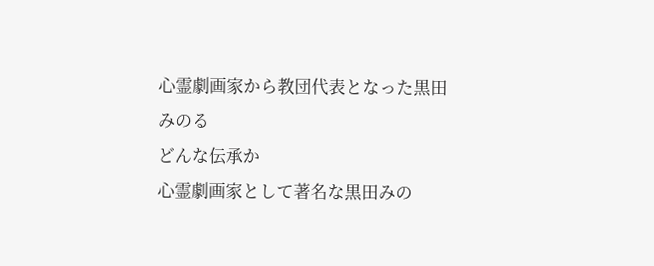心霊劇画家から教団代表となった黒田みのる
どんな伝承か
心霊劇画家として著名な黒田みの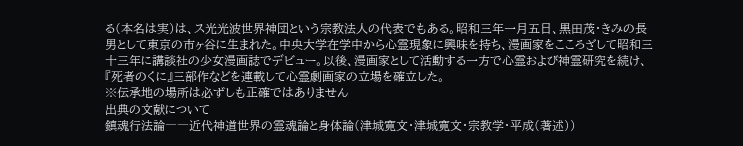る(本名は実)は、ス光光波世界神団という宗教法人の代表でもある。昭和三年一月五日、黒田茂・きみの長男として東京の市ヶ谷に生まれた。中央大学在学中から心霊現象に興味を持ち、漫画家をこころざして昭和三十三年に講談社の少女漫画誌でデビュー。以後、漫画家として活動する一方で心霊および神霊研究を続け、『死者のくに』三部作などを連載して心霊劇画家の立場を確立した。
※伝承地の場所は必ずしも正確ではありません
出典の文献について
鎮魂行法論――近代神道世界の霊魂論と身体論(津城寛文・津城寛文・宗教学・平成(著述))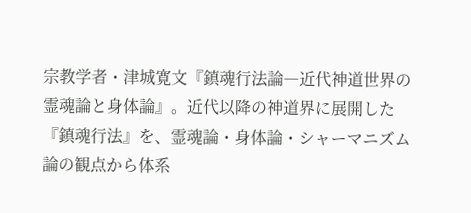宗教学者・津城寛文『鎮魂行法論―近代神道世界の霊魂論と身体論』。近代以降の神道界に展開した『鎮魂行法』を、霊魂論・身体論・シャーマニズム論の観点から体系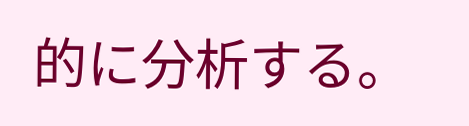的に分析する。